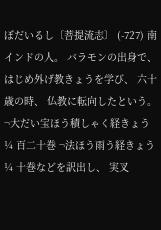ぼだいるし〔菩提流志〕 (-727) 南インドの人。 バラモンの出身で、 はじめ外げ教きょうを学び、 六十歳の時、 仏教に転向したという。 ¬大だい宝ほう積しゃく経きょう¼ 百二十巻 ¬法ほう雨う経きょう¼ 十巻などを訳出し、 実叉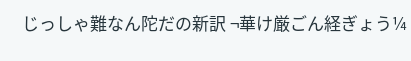じっしゃ難なん陀だの新訳 ¬華け厳ごん経ぎょう¼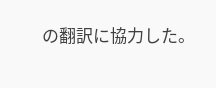の翻訳に協力した。